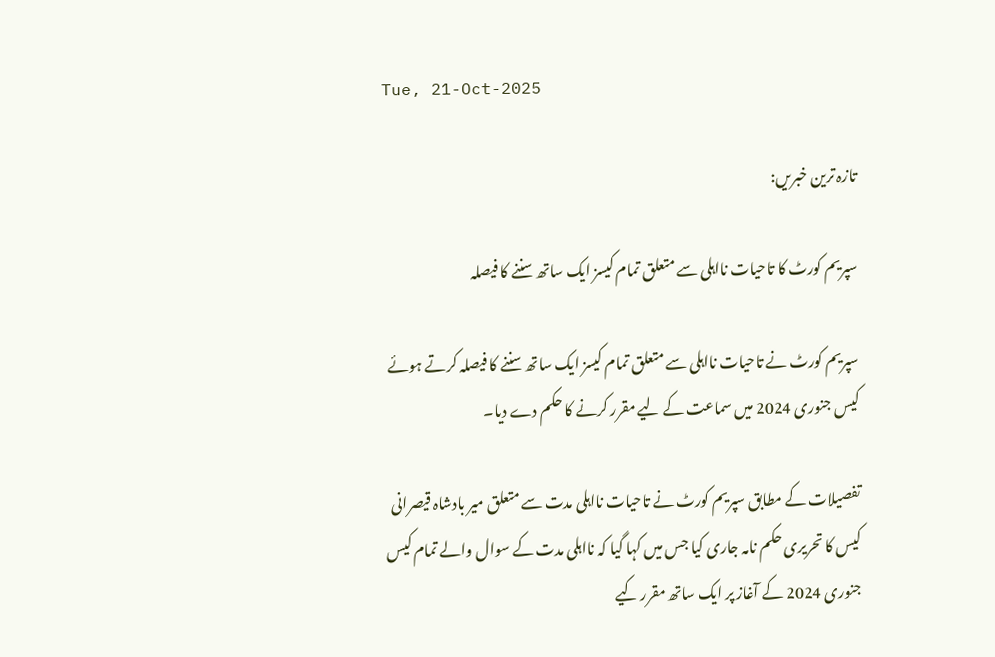Tue, 21-Oct-2025

تازہ ترین خبریں:

سپریم کورٹ کا تاحیات نااہلی سے متعلق تمام کیسز ایک ساتھ سننے کا فیصلہ

سپریم کورٹ نے تاحیات نااہلی سے متعلق تمام کیسز ایک ساتھ سننے کا فیصلہ کرتے ہوئے کیس جنوری 2024 میں سماعت کے لیے مقرر کرنے کا حکم دے دیا۔

تفصیلات کے مطابق سپریم کورٹ نے تاحیات نااہلی مدت سے متعلق میر بادشاہ قیصرانی کیس کا تحریری حکم نامہ جاری کیا جس میں کہا گیا کہ نااہلی مدت کے سوال والے تمام کیس جنوری 2024 کے آغاز پر ایک ساتھ مقرر کیے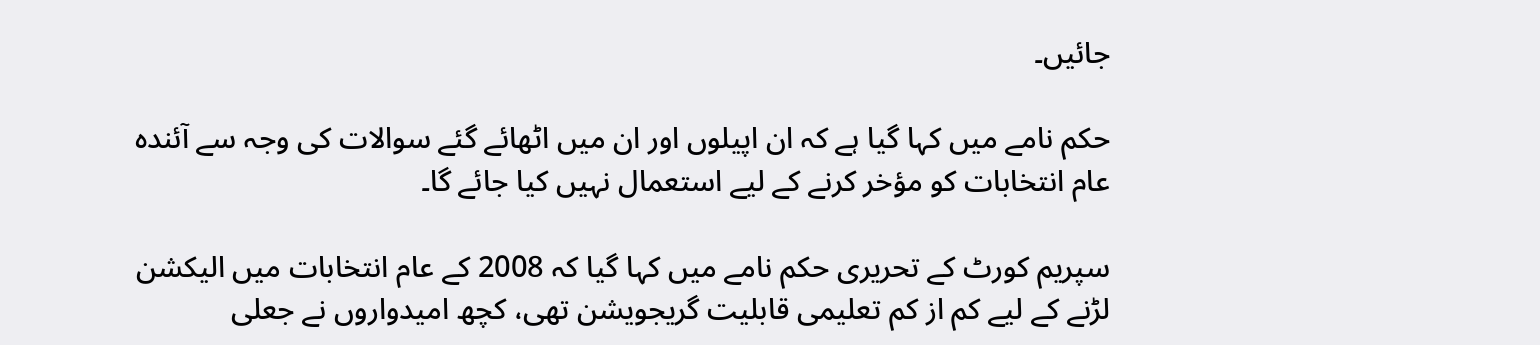جائیں۔

حکم نامے میں کہا گیا ہے کہ ان اپیلوں اور ان میں اٹھائے گئے سوالات کی وجہ سے آئندہ عام انتخابات کو مؤخر کرنے کے لیے استعمال نہیں کیا جائے گا۔

سپریم کورٹ کے تحریری حکم نامے میں کہا گیا کہ 2008 کے عام انتخابات میں الیکشن لڑنے کے لیے کم از کم تعلیمی قابلیت گریجویشن تھی، کچھ امیدواروں نے جعلی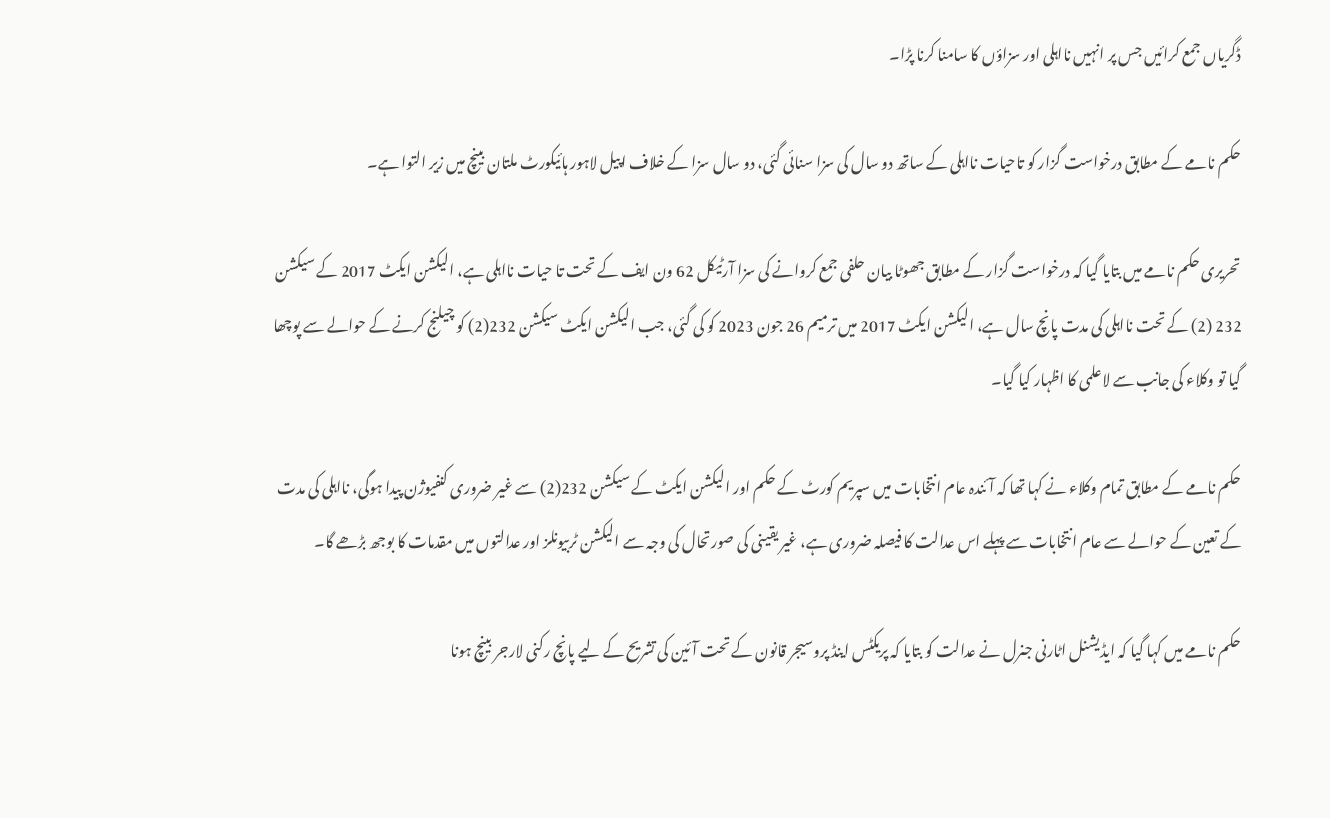ڈگریاں جمع کرائیں جس پر انہیں نااہلی اور سزاؤں کا سامنا کرنا پڑا۔

حکم نامے کے مطابق درخواست گزار کو تاحیات نااہلی کے ساتھ دو سال کی سزا سنائی گئی، دو سال سزا کے خلاف اپیل لاہور ہائیکورٹ ملتان بینچ میں زیر التوا ہے۔

تحریری حکم نامے میں بتایا گیا کہ درخواست گزار کے مطابق جھوٹا بیان حلفی جمع کروانے کی سزا آرٹیکل 62 ون ایف کے تحت تا حیات نااہلی ہے، الیکشن ایکٹ 2017 کے سیکشن 232 (2) کے تحت نااہلی کی مدت پانچ سال ہے، الیکشن ایکٹ 2017 میں ترمیم 26 جون 2023 کو کی گئی، جب الیکشن ایکٹ سیکشن 232(2) کو چیلنج کرنے کے حوالے سے پوچھا گیا تو وکلاء کی جانب سے لاعلمی کا اظہار کیا گیا۔

حکم نامے کے مطابق تمام وکلاء نے کہا تھا کہ آئندہ عام انتخابات میں سپریم کورٹ کے حکم اور الیکشن ایکٹ کے سیکشن 232(2) سے غیر ضروری کنفیوژن پیدا ہوگی، نااہلی کی مدت کے تعین کے حوالے سے عام انتخابات سے پہلے اس عدالت کا فیصلہ ضروری ہے، غیر یقینی کی صورتحال کی وجہ سے الیکشن ٹربیونلز اور عدالتوں میں مقدمات کا بوجھ بڑھے گا۔

حکم نامے میں کہا گیا کہ ایڈیشنل اٹارنی جنرل نے عدالت کو بتایا کہ پریکٹس اینڈ پروسیجر قانون کے تحت آئین کی تشریح کے لیے پانچ رکنی لارجر بینچ ہونا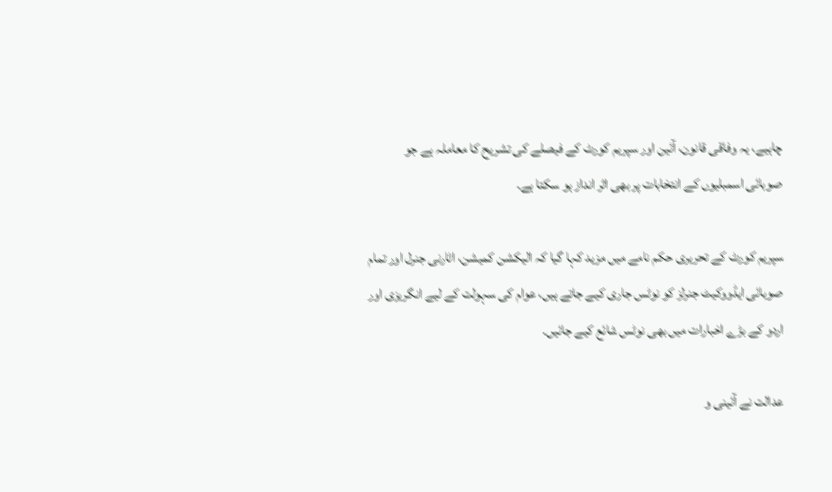چاہیے، یہ وفاقی قانون، آئین اور سپریم کورٹ کے فیصلے کی تشریح کا معاملہ ہے جو صوبائی اسمبلیوں کے انتخابات پر بھی اثر انداز ہو سکتا ہے۔

سپریم کورٹ کے تحریری حکم نامے میں مزید کہا گیا کہ الیکشن کمیشن، اٹارنی جنرل اور تمام صوبائی ایڈووکیٹ جنرلز کو نوٹس جاری کیے جاتے ہیں، عوام کی سہولت کے لیے انگریزی اور اردو کے بڑے اخبارات میں بھی نوٹس شائع کیے جائیں۔

عدالت نے آئینی و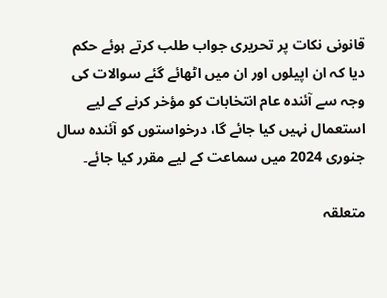قانونی نکات پر تحریری جواب طلب کرتے ہوئے حکم دیا کہ ان اپیلوں اور ان میں اٹھائے گئے سوالات کی وجہ سے آئندہ عام انتخابات کو مؤخر کرنے کے لیے استعمال نہیں کیا جائے گا، درخواستوں کو آئندہ سال جنوری 2024 میں سماعت کے لیے مقرر کیا جائے۔

متعلقہ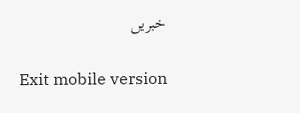خبریں

Exit mobile version